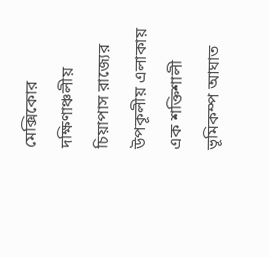মেক্সিকোর দক্ষিণাঞ্চলীয় চিয়াপাস রাজ্যের উপকূলীয় এলাকায় এক শক্তিশালী ভূমিকম্প আঘাত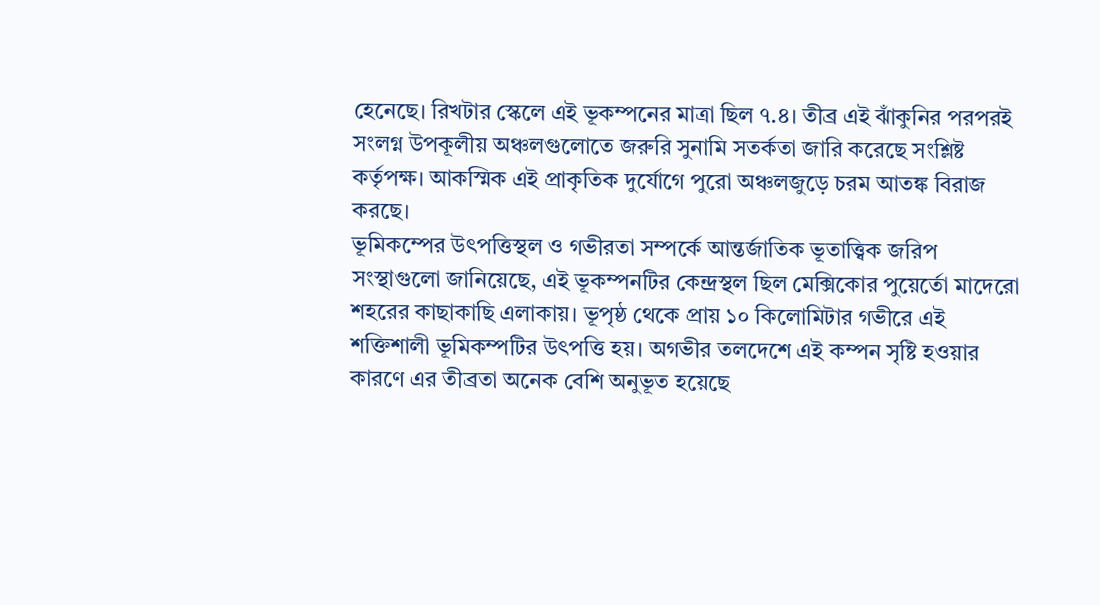হেনেছে। রিখটার স্কেলে এই ভূকম্পনের মাত্রা ছিল ৭.৪। তীব্র এই ঝাঁকুনির পরপরই সংলগ্ন উপকূলীয় অঞ্চলগুলোতে জরুরি সুনামি সতর্কতা জারি করেছে সংশ্লিষ্ট কর্তৃপক্ষ। আকস্মিক এই প্রাকৃতিক দুর্যোগে পুরো অঞ্চলজুড়ে চরম আতঙ্ক বিরাজ করছে।
ভূমিকম্পের উৎপত্তিস্থল ও গভীরতা সম্পর্কে আন্তর্জাতিক ভূতাত্ত্বিক জরিপ সংস্থাগুলো জানিয়েছে, এই ভূকম্পনটির কেন্দ্রস্থল ছিল মেক্সিকোর পুয়ের্তো মাদেরো শহরের কাছাকাছি এলাকায়। ভূপৃষ্ঠ থেকে প্রায় ১০ কিলোমিটার গভীরে এই শক্তিশালী ভূমিকম্পটির উৎপত্তি হয়। অগভীর তলদেশে এই কম্পন সৃষ্টি হওয়ার কারণে এর তীব্রতা অনেক বেশি অনুভূত হয়েছে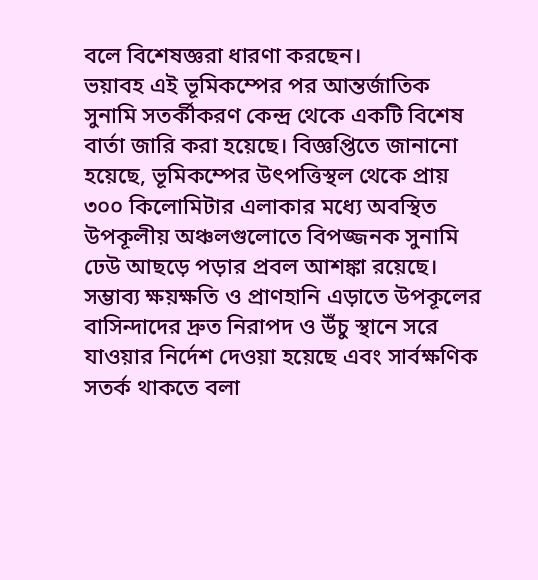বলে বিশেষজ্ঞরা ধারণা করছেন।
ভয়াবহ এই ভূমিকম্পের পর আন্তর্জাতিক সুনামি সতর্কীকরণ কেন্দ্র থেকে একটি বিশেষ বার্তা জারি করা হয়েছে। বিজ্ঞপ্তিতে জানানো হয়েছে, ভূমিকম্পের উৎপত্তিস্থল থেকে প্রায় ৩০০ কিলোমিটার এলাকার মধ্যে অবস্থিত উপকূলীয় অঞ্চলগুলোতে বিপজ্জনক সুনামি ঢেউ আছড়ে পড়ার প্রবল আশঙ্কা রয়েছে। সম্ভাব্য ক্ষয়ক্ষতি ও প্রাণহানি এড়াতে উপকূলের বাসিন্দাদের দ্রুত নিরাপদ ও উঁচু স্থানে সরে যাওয়ার নির্দেশ দেওয়া হয়েছে এবং সার্বক্ষণিক সতর্ক থাকতে বলা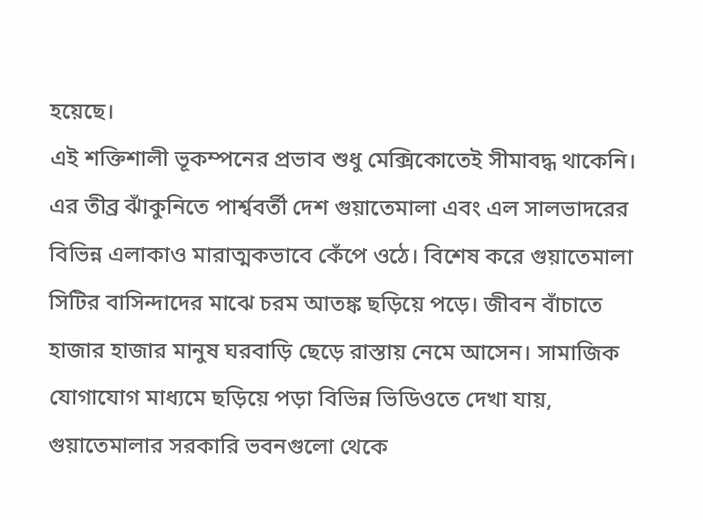হয়েছে।
এই শক্তিশালী ভূকম্পনের প্রভাব শুধু মেক্সিকোতেই সীমাবদ্ধ থাকেনি। এর তীব্র ঝাঁকুনিতে পার্শ্ববর্তী দেশ গুয়াতেমালা এবং এল সালভাদরের বিভিন্ন এলাকাও মারাত্মকভাবে কেঁপে ওঠে। বিশেষ করে গুয়াতেমালা সিটির বাসিন্দাদের মাঝে চরম আতঙ্ক ছড়িয়ে পড়ে। জীবন বাঁচাতে হাজার হাজার মানুষ ঘরবাড়ি ছেড়ে রাস্তায় নেমে আসেন। সামাজিক যোগাযোগ মাধ্যমে ছড়িয়ে পড়া বিভিন্ন ভিডিওতে দেখা যায়, গুয়াতেমালার সরকারি ভবনগুলো থেকে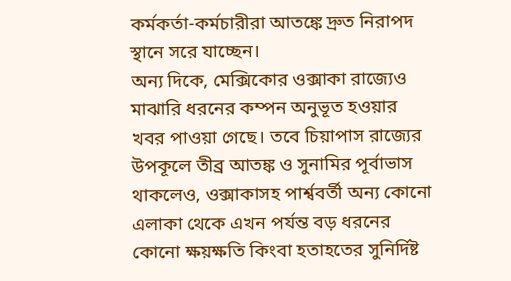কর্মকর্তা-কর্মচারীরা আতঙ্কে দ্রুত নিরাপদ স্থানে সরে যাচ্ছেন।
অন্য দিকে, মেক্সিকোর ওক্সাকা রাজ্যেও মাঝারি ধরনের কম্পন অনুভূত হওয়ার খবর পাওয়া গেছে। তবে চিয়াপাস রাজ্যের উপকূলে তীব্র আতঙ্ক ও সুনামির পূর্বাভাস থাকলেও, ওক্সাকাসহ পার্শ্ববর্তী অন্য কোনো এলাকা থেকে এখন পর্যন্ত বড় ধরনের কোনো ক্ষয়ক্ষতি কিংবা হতাহতের সুনির্দিষ্ট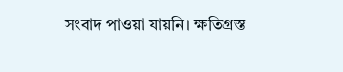সংবাদ পাওয়া যায়নি। ক্ষতিগ্রস্ত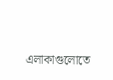এলাকাগুলোতে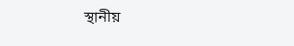স্থানীয়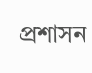প্রশাসন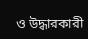ও উদ্ধারকারী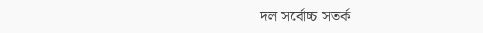দল সর্বোচ্চ সতর্ক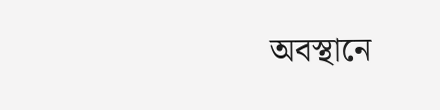অবস্থানে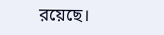রয়েছে।